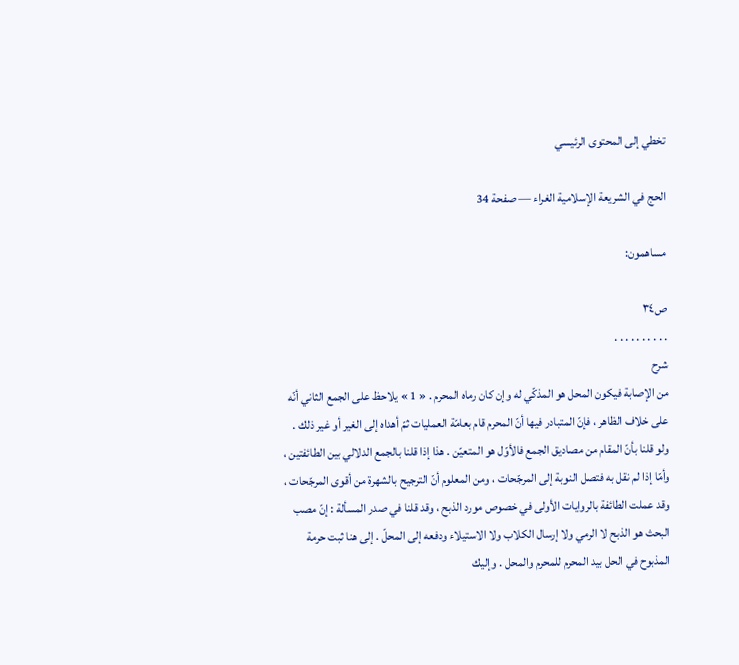تخطي إلى المحتوى الرئيسي

الحج في الشريعة الإسلامية الغراء — صفحة 34

مساهمون:

ص٣٤
. . . . . . . . . .
شرح
من الإصابة فيكون المحل هو المذكّي له وإن كان رماه المحرم . « 1 » يلاحظ على الجمع الثاني أنّه على خلاف الظاهر ، فإنّ المتبادر فيها أنّ المحرم قام بعامّة العمليات ثمّ أهداه إلى الغير أو غير ذلك . ولو قلنا بأنّ المقام من مصاديق الجمع فالأوّل هو المتعيّن . هذا إذا قلنا بالجمع الدلالي بين الطائفتين ، وأمّا إذا لم نقل به فتصل النوبة إلى المرجّحات ، ومن المعلوم أنّ الترجيح بالشهرة من أقوى المرجّحات ، وقد عملت الطائفة بالروايات الأولى في خصوص مورد الذبح ، وقد قلنا في صدر المسألة : إنّ مصب البحث هو الذبح لا الرمي ولا إرسال الكلاب ولا الاستيلاء ودفعه إلى المحلّ . إلى هنا ثبت حرمة المذبوح في الحل بيد المحرم للمحرم والمحل . وإليك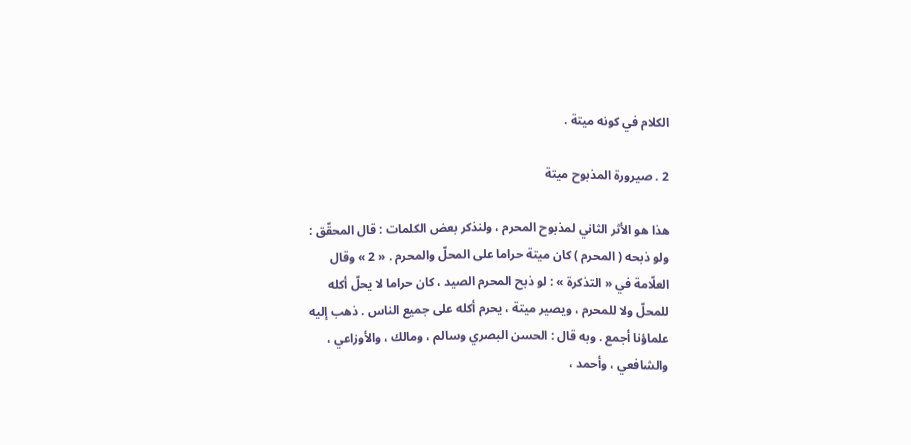الكلام في كونه ميتة .

2 . صيرورة المذبوح ميتة

هذا هو الأثر الثاني لمذبوح المحرم ، ولنذكر بعض الكلمات : قال المحقّق : ولو ذبحه ( المحرم ) كان ميتة حراما على المحلّ والمحرم . « 2 » وقال العلّامة في « التذكرة » : لو ذبح المحرم الصيد ، كان حراما لا يحلّ أكله للمحلّ ولا للمحرم ، ويصير ميتة ، يحرم أكله على جميع الناس . ذهب إليه علماؤنا أجمع . وبه قال : الحسن البصري وسالم ، ومالك ، والأوزاعي ، والشافعي ، وأحمد ،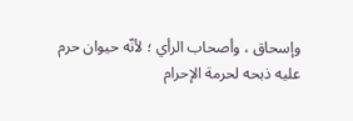وإسحاق ، وأصحاب الرأي ؛ لأنّه حيوان حرم عليه ذبحه لحرمة الإحرام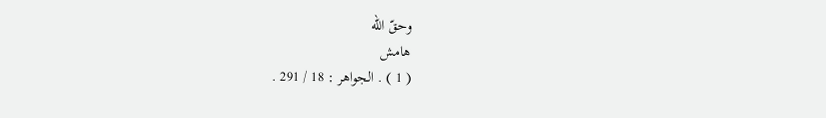وحقّ اللّه
هامش
( 1 ) . الجواهر : 18 / 291 .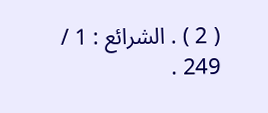( 2 ) . الشرائع : 1 / 249 .